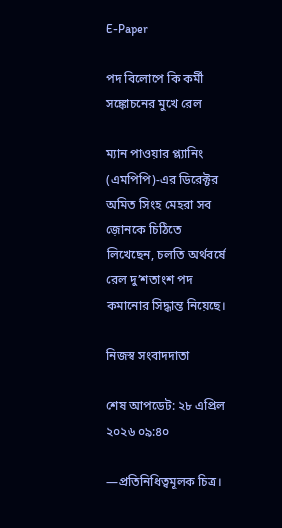E-Paper

পদ বিলোপে কি কর্মী সঙ্কোচনের মুখে রেল

ম্যান পাওয়ার প্ল্যানিং (এমপিপি)-এর ডিরেক্টর অমিত সিংহ মেহরা সব জ়োনকে চিঠিতে লিখেছেন, চলতি অর্থবর্ষে রেল দু’শতাংশ পদ কমানোর সিদ্ধান্ত নিয়েছে।

নিজস্ব সংবাদদাতা

শেষ আপডেট: ২৮ এপ্রিল ২০২৬ ০৯:৪০

—প্রতিনিধিত্বমূলক চিত্র।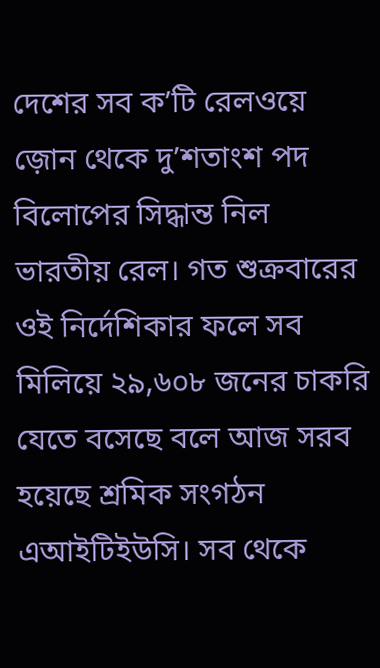দেশের সব ক’টি রেলওয়ে জ়োন থেকে দু’শতাংশ পদ বিলোপের সিদ্ধান্ত নিল ভারতীয় রেল। গত শুক্রবারের ওই নির্দেশিকার ফলে সব মিলিয়ে ২৯,৬০৮ জনের চাকরি যেতে বসেছে বলে আজ সরব হয়েছে শ্রমিক সংগঠন এআইটিইউসি। সব থেকে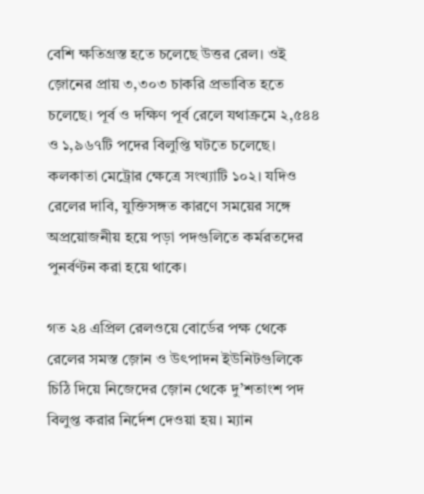বেশি ক্ষতিগ্রস্ত হতে চলেছে উত্তর রেল। ওই জ়োনের প্রায় ৩,৩০৩ চাকরি প্রভাবিত হতে চলেছে। পূর্ব ও দক্ষিণ পূর্ব রেলে যথাক্রমে ২,৫৪৪ ও ১,৯৬৭টি পদের বিলুপ্তি ঘটতে চলেছে। কলকাতা মেট্রোর ক্ষেত্রে সংখ্যাটি ১০২। যদিও রেলের দাবি, যুক্তিসঙ্গত কারণে সময়ের সঙ্গে অপ্রয়োজনীয় হয়ে পড়া পদগুলিতে কর্মরতদের পুনর্বণ্টন করা হয়ে থাকে।

গত ২৪ এপ্রিল রেলওয়ে বোর্ডের পক্ষ থেকে রেলের সমস্ত জ়োন ও উৎপাদন ইউনিটগুলিকে চিঠি দিয়ে নিজেদের জ়োন থেকে দু’শতাংশ পদ বিলুপ্ত করার নির্দেশ দেওয়া হয়। ম্যান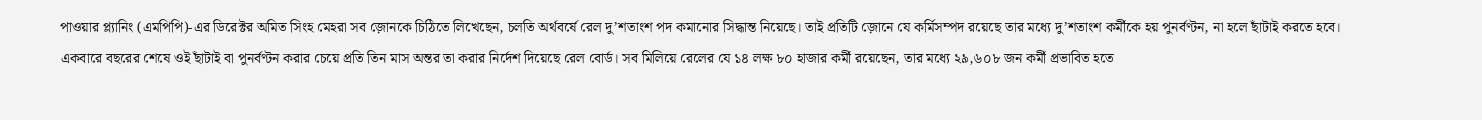পাওয়ার প্ল্যানিং (এমপিপি)-এর ডিরেক্টর অমিত সিংহ মেহরা সব জ়োনকে চিঠিতে লিখেছেন, চলতি অর্থবর্ষে রেল দু’শতাংশ পদ কমানোর সিদ্ধান্ত নিয়েছে। তাই প্রতিটি জ়োনে যে কর্মিসম্পদ রয়েছে তার মধ্যে দু’শতাংশ কর্মীকে হয় পুনর্বণ্টন, না হলে ছাঁটাই করতে হবে। একবারে বছরের শেষে ওই ছাঁটাই বা পুনর্বণ্টন করার চেয়ে প্রতি তিন মাস অন্তর তা করার নির্দেশ দিয়েছে রেল বোর্ড। সব মিলিয়ে রেলের যে ১৪ লক্ষ ৮০ হাজার কর্মী রয়েছেন, তার মধ্যে ২৯,৬০৮ জন কর্মী প্রভাবিত হতে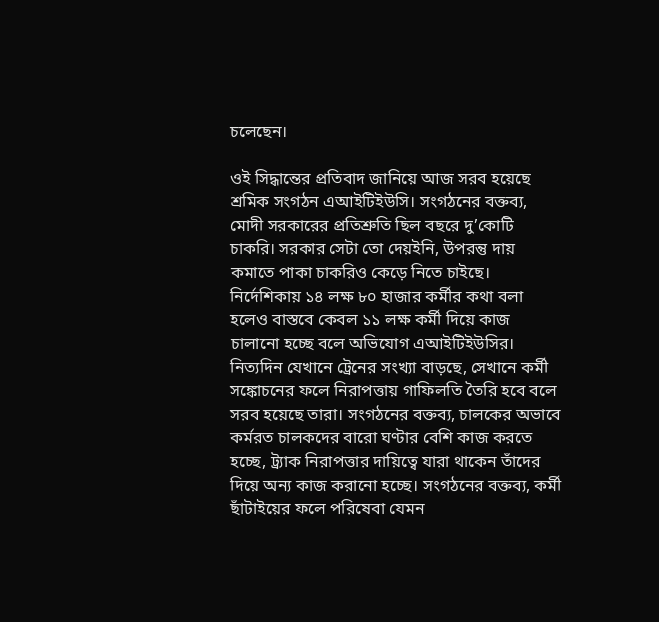চলেছেন।

ওই সিদ্ধান্তের প্রতিবাদ জানিয়ে আজ সরব হয়েছে শ্রমিক সংগঠন এআইটিইউসি। সংগঠনের বক্তব্য, মোদী সরকারের প্রতিশ্রুতি ছিল বছরে দু’কোটি চাকরি। সরকার সেটা তো দেয়ইনি, উপরন্তু দায় কমাতে পাকা চাকরিও কেড়ে নিতে চাইছে। নির্দেশিকায় ১৪ লক্ষ ৮০ হাজার কর্মীর কথা বলা হলেও বাস্তবে কেবল ১১ লক্ষ কর্মী দিয়ে কাজ চালানো হচ্ছে বলে অভিযোগ এআইটিইউসির। নিত্যদিন যেখানে ট্রেনের সংখ্যা বাড়ছে, সেখানে কর্মী সঙ্কোচনের ফলে নিরাপত্তায় গাফিলতি তৈরি হবে বলে সরব হয়েছে তারা। সংগঠনের বক্তব্য, চালকের অভাবে কর্মরত চালকদের বারো ঘণ্টার বেশি কাজ করতে হচ্ছে, ট্র্যাক নিরাপত্তার দায়িত্বে যারা থাকেন তাঁদের দিয়ে অন্য কাজ করানো হচ্ছে। সংগঠনের বক্তব্য, কর্মী ছাঁটাইয়ের ফলে পরিষেবা যেমন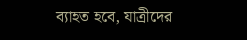ব্যাহত হবে, যাত্রীদের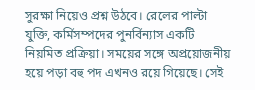সুরক্ষা নিয়েও প্রশ্ন উঠবে। রেলের পাল্টা যুক্তি, কর্মিসম্পদের পুনর্বিন্যাস একটি নিয়মিত প্রক্রিয়া। সময়ের সঙ্গে অপ্রয়োজনীয় হয়ে পড়া বহু পদ এখনও রয়ে গিয়েছে। সেই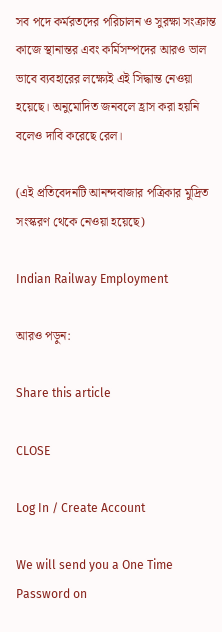সব পদে কর্মরতদের পরিচালন ও সুরক্ষা সংক্রান্ত কাজে স্থানান্তর এবং কর্মিসম্পদের আরও ভাল ভাবে ব্যবহারের লক্ষ্যেই এই সিদ্ধান্ত নেওয়া হয়েছে। অনুমোদিত জনবলে হ্রাস করা হয়নি বলেও দাবি করেছে রেল।

(এই প্রতিবেদনটি আনন্দবাজার পত্রিকার মুদ্রিত সংস্করণ থেকে নেওয়া হয়েছে)

Indian Railway Employment

আরও পড়ুন:

Share this article

CLOSE

Log In / Create Account

We will send you a One Time Password on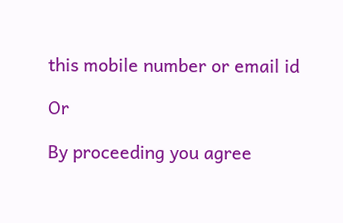this mobile number or email id

Or

By proceeding you agree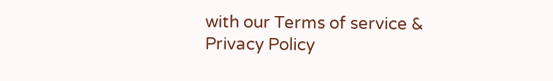with our Terms of service & Privacy Policy